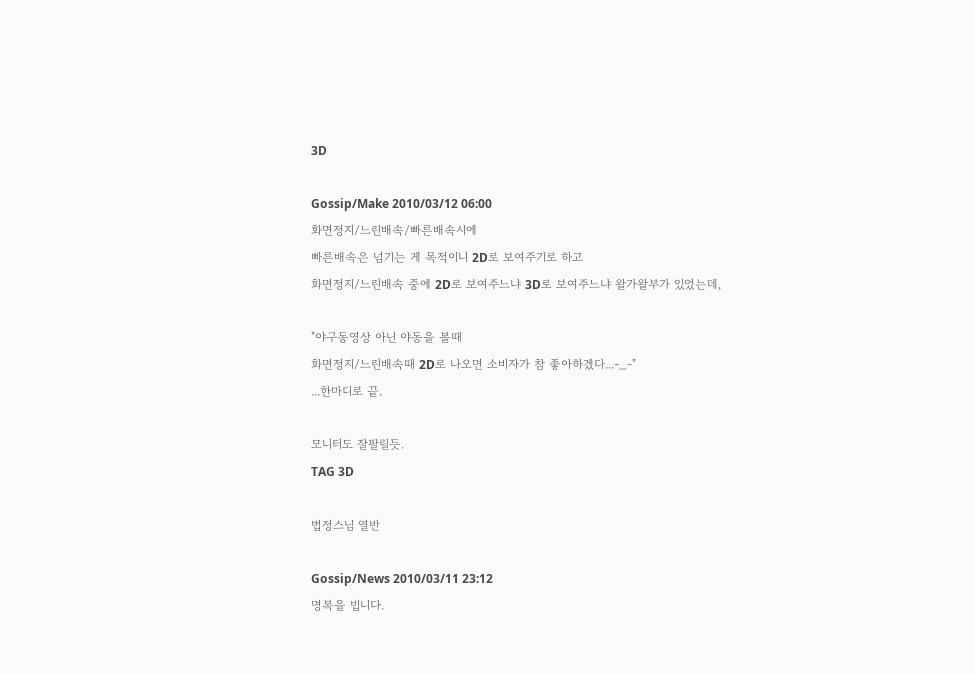3D

Gossip/Make 2010/03/12 06:00
화면정지/느린배속/빠른배속시에
빠른배속은 넘기는 게 목적이니 2D로 보여주기로 하고
화면정지/느린배속 중에 2D로 보여주느냐 3D로 보여주느냐 왈가왈부가 있었는데,

"야구동영상 아닌 야동을 볼때
화면정지/느린배속때 2D로 나오면 소비자가 참 좋아하겠다...-_-"
...한마디로 끝.

모니터도 잘팔릴듯.
TAG 3D

법정스님 열반

Gossip/News 2010/03/11 23:12
명복을 빕니다.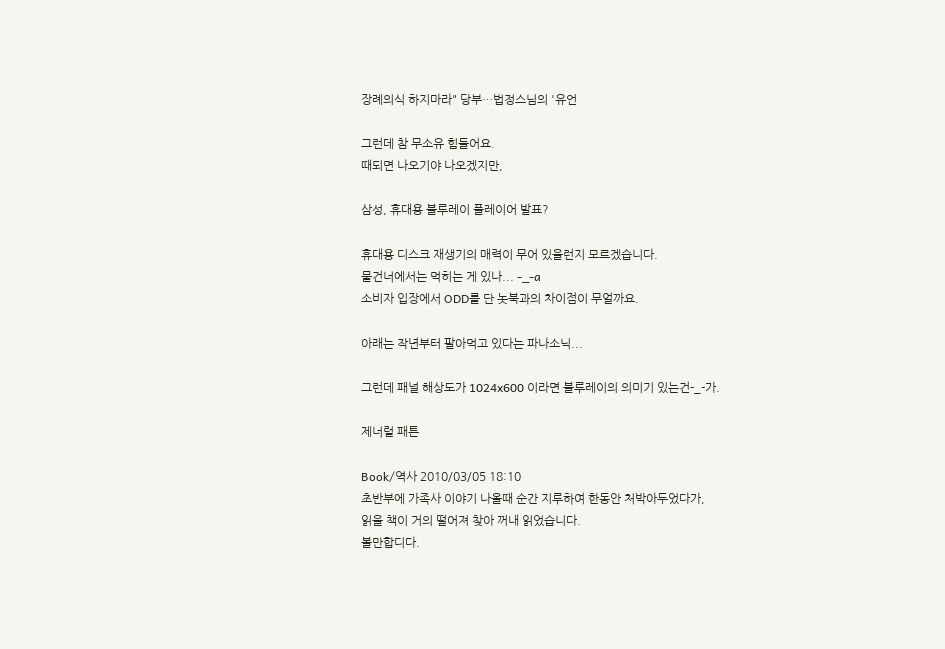장례의식 하지마라" 당부…법정스님의 '유언

그런데 참 무소유 힘들어요.
때되면 나오기야 나오겠지만,

삼성, 휴대용 블루레이 플레이어 발표?

휴대용 디스크 재생기의 매력이 무어 있을런지 모르겠습니다.
물건너에서는 먹히는 게 있나... -_-a
소비자 입장에서 ODD를 단 놋북과의 차이점이 무얼까요.

아래는 작년부터 팔아먹고 있다는 파나소닉...

그런데 패널 해상도가 1024x600 이라면 블루레이의 의미기 있는건-_-가.

제너럴 패튼

Book/역사 2010/03/05 18:10
초반부에 가족사 이야기 나올때 순간 지루하여 한동안 처박아두었다가,
읽을 책이 거의 떨어져 찾아 꺼내 읽었습니다.
볼만합디다.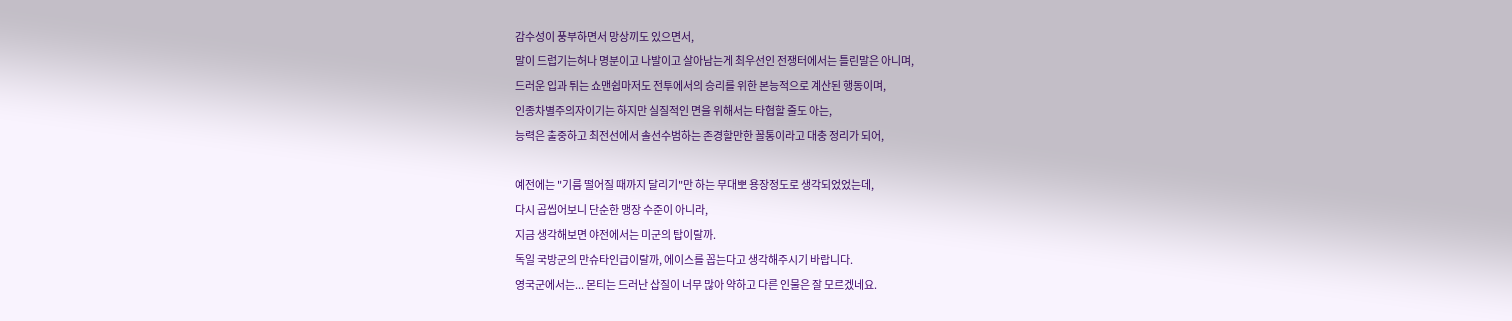감수성이 풍부하면서 망상끼도 있으면서,
말이 드럽기는허나 명분이고 나발이고 살아남는게 최우선인 전쟁터에서는 틀린말은 아니며,
드러운 입과 튀는 쇼맨쉽마저도 전투에서의 승리를 위한 본능적으로 계산된 행동이며,
인종차별주의자이기는 하지만 실질적인 면을 위해서는 타협할 줄도 아는,
능력은 출중하고 최전선에서 솔선수범하는 존경할만한 꼴통이라고 대충 정리가 되어,

예전에는 "기름 떨어질 때까지 달리기"만 하는 무대뽀 용장정도로 생각되었었는데,
다시 곱씹어보니 단순한 맹장 수준이 아니라,
지금 생각해보면 야전에서는 미군의 탑이랄까.
독일 국방군의 만슈타인급이랄까, 에이스를 꼽는다고 생각해주시기 바랍니다.
영국군에서는... 몬티는 드러난 삽질이 너무 많아 약하고 다른 인물은 잘 모르겠네요.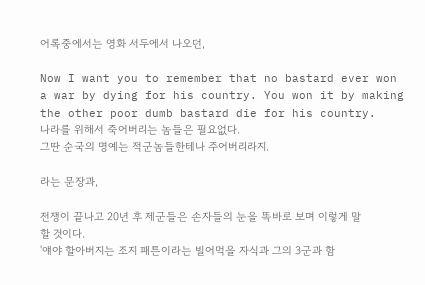어록중에서는 영화 서두에서 나오던,

Now I want you to remember that no bastard ever won a war by dying for his country. You won it by making the other poor dumb bastard die for his country.
나라를 위해서 죽어버리는 놈들은 필요없다.
그딴 순국의 명예는 적군놈들한테나 주어버리라지.

라는 문장과,

전쟁이 끝나고 20년 후 제군들은 손자들의 눈을 똑바로 보며 이렇게 말할 것이다.
'얘야 할아버지는 조지 패튼이라는 빌어먹을 자식과 그의 3군과 함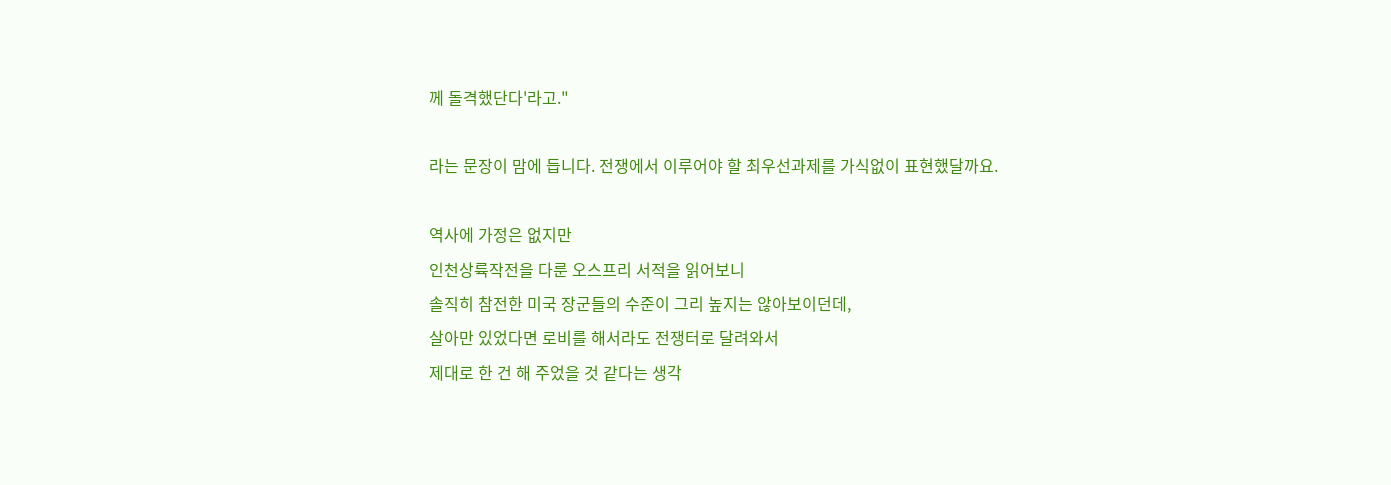께 돌격했단다'라고."

라는 문장이 맘에 듭니다. 전쟁에서 이루어야 할 최우선과제를 가식없이 표현했달까요.

역사에 가정은 없지만
인천상륙작전을 다룬 오스프리 서적을 읽어보니
솔직히 참전한 미국 장군들의 수준이 그리 높지는 않아보이던데,
살아만 있었다면 로비를 해서라도 전쟁터로 달려와서
제대로 한 건 해 주었을 것 같다는 생각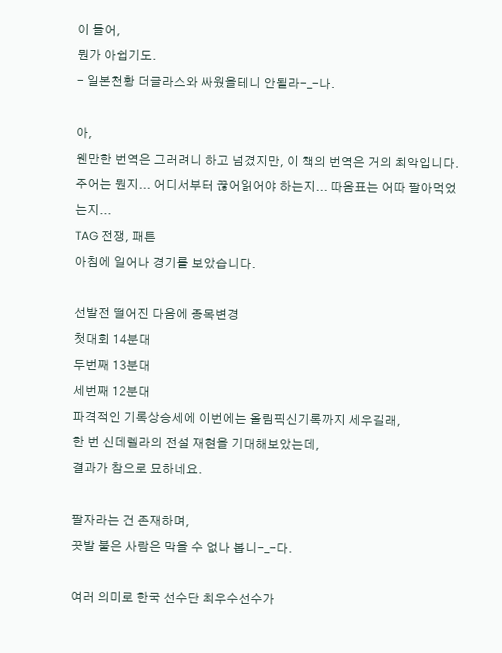이 들어,
뭔가 아쉽기도.
- 일본천황 더글라스와 싸웠을테니 안될라-_-나.

아,
웬만한 번역은 그러려니 하고 넘겼지만, 이 책의 번역은 거의 최악입니다.
주어는 뭔지... 어디서부터 끊어읽어야 하는지... 따옴표는 어따 팔아먹었는지...
TAG 전쟁, 패튼
아침에 일어나 경기를 보았습니다.

선발전 떨어진 다음에 종목변경
첫대회 14분대
두번째 13분대
세번째 12분대
파격적인 기록상승세에 이번에는 올림픽신기록까지 세우길래,
한 번 신데렐라의 전설 재현을 기대해보았는데,
결과가 참으로 묘하네요.

팔자라는 건 존재하며,
끗발 붙은 사람은 막을 수 없나 봅니-_-다.

여러 의미로 한국 선수단 최우수선수가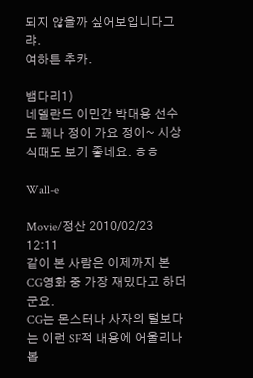되지 않을까 싶어보입니다그랴.
여하튼 추카.

뱀다리1)
네델란드 이민간 박대용 선수도 꽤나 정이 가요 정이~ 시상식때도 보기 좋네요. ㅎㅎ

Wall-e

Movie/정산 2010/02/23 12:11
같이 본 사람은 이제까지 본 CG영화 중 가장 재밌다고 하더군요.
CG는 몬스터나 사자의 털보다는 이런 SF적 내용에 어울리나봅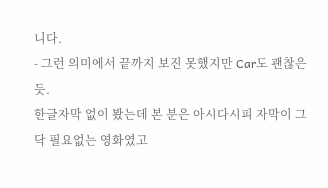니다.
- 그런 의미에서 끝까지 보진 못했지만 Car도 괜찮은 듯.
한글자막 없이 봤는데 본 분은 아시다시피 자막이 그닥 필요없는 영화였고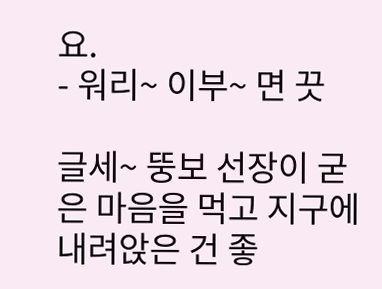요.
- 워리~ 이부~ 면 끗

글세~ 뚱보 선장이 굳은 마음을 먹고 지구에 내려앉은 건 좋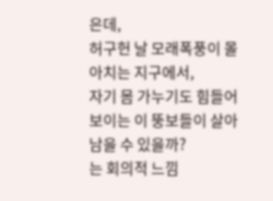은데,
허구헌 날 모래폭풍이 몰아치는 지구에서,
자기 몸 가누기도 힘들어보이는 이 뚱보들이 살아남을 수 있을까?
는 회의적 느낌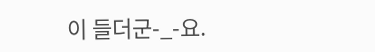이 들더군-_-요.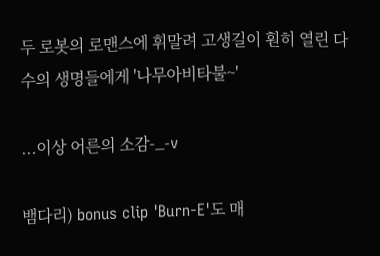두 로봇의 로맨스에 휘말려 고생길이 훤히 열린 다수의 생명들에게 '나무아비타불~'

...이상 어른의 소감-_-v

뱀다리) bonus clip 'Burn-E'도 매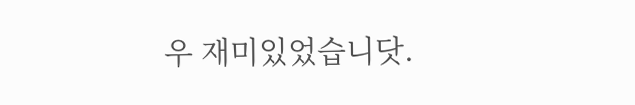우 재미있었습니닷.